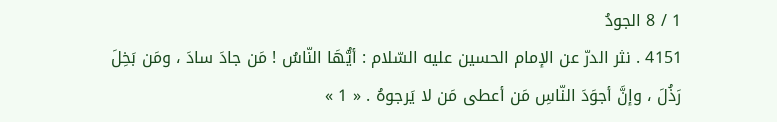1 / 8 الجودُ
4151 . نثر الدرّ عن الإمام الحسين عليه السّلام : أيُّهَا النّاسُ ! مَن جادَ سادَ ، ومَن بَخِلَ رَذُلَ ، وإنَّ أجوَدَ النّاسِ مَن أعطى مَن لا يَرجوهُ . « 1 »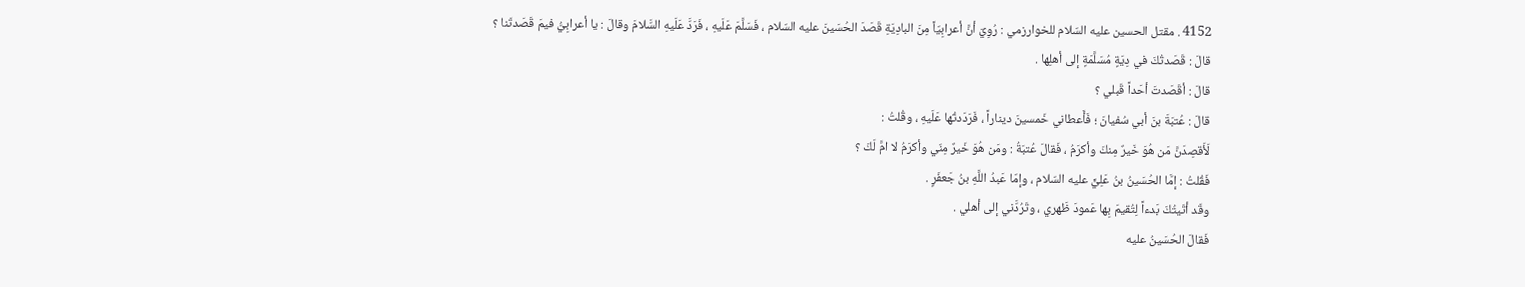4152 . مقتل الحسين عليه السّلام للخوارزمي : رُوِيَ أنَّ أعرابِيّاً مِنَ البادِيَةِ قَصَدَ الحُسَينَ عليه السّلام ، فَسَلَّمَ عَلَيهِ ، فَرَدَّ عَلَيهِ السَّلامَ وقالَ : يا أعرابِيُّ فيمَ قَصَدتَنا ؟
قالَ : قَصَدتُكَ في دِيَةٍ مُسَلَّمَةٍ إلى أهلِها .
قالَ : أقَصَدتَ أحَداً قَبلي ؟
قالَ : عُتبَةَ بنَ أبي سُفيانَ ؛ فَأَعطاني خَمسينَ ديناراً ، فَرَدَدتُها عَلَيهِ ، وقُلتُ :
لَأَقصِدَنَّ مَن هُوَ خَيرٌ مِنكَ وأكرَمُ ، فَقالَ عُتبَةُ : ومَن هُوَ خَيرٌ مِنّي وأكرَمُ لا امَّ لَكَ ؟
فَقُلتُ : إمَّا الحُسَينُ بنُ عَلِيٍّ عليه السّلام ، وإمّا عَبدُ اللَّهِ بنُ جَعفَرٍ .
وقَد أتَيتُكَ بَدءاً لِتُقيمَ بِها عَمودَ ظَهري ، وتَرُدَّني إلى أهلي .
فَقالَ الحُسَينُ عليه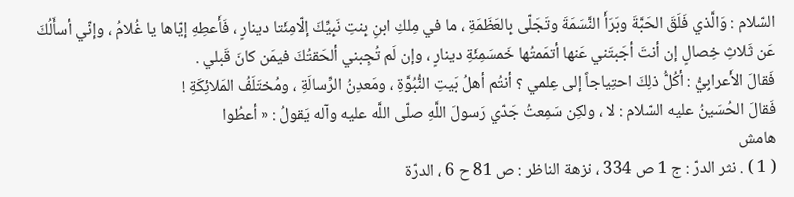السّلام : وَالَّذي فَلَقَ الحَبَّةَ وبَرَأَ النَّسَمَةَ وتَجَلّى بِالعَظَمَةِ ، ما في مِلكِ ابنِ بِنتِ نَبِيِّكَ إلّامِئَتا دينارٍ ، فَأَعطِهِ إيّاها يا غُلامُ ، وإنّي أسأَلُكَ عَن ثَلاثِ خِصالٍ إن أنتَ أجَبتَني عَنها أتمَمتُها خَمسَمِئَةِ دينارٍ ، وإن لَم تُجِبني ألحَقتُكَ فيمَن كانَ قَبلي .
فَقالَ الأَعرابِيُّ : أكُلُّ ذلِكَ احتِياجاً إلى عِلمي ؟ أنتُم أهلُ بَيتِ النُّبُوَّةِ ، ومَعدِنُ الرِّسالَةِ ، ومُختَلَفُ المَلائِكَةِ !
فَقالَ الحُسَينُ عليه السّلام : لا ، ولكِن سَمِعتُ جَدّي رَسولَ اللَّهِ صلّى اللَّه عليه وآله يَقولُ : « أعطُوا
هامش
( 1 ) . نثر الدرّ : ج 1 ص 334 ، نزهة الناظر : ص 81 ح 6 ، الدرّة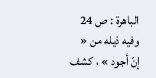الباهرة : ص 24 وفيه ذيله من « إنّ أجود » ، كشف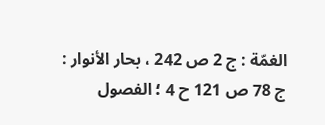الغمّة : ج 2 ص 242 ، بحار الأنوار : ج 78 ص 121 ح 4 ؛ الفصول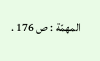المهمّة : ص 176 .